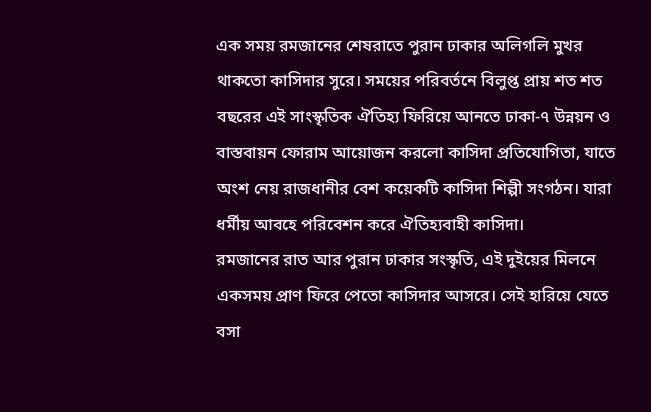এক সময় রমজানের শেষরাতে পুরান ঢাকার অলিগলি মুখর থাকতো কাসিদার সুরে। সময়ের পরিবর্তনে বিলুপ্ত প্রায় শত শত বছরের এই সাংস্কৃতিক ঐতিহ্য ফিরিয়ে আনতে ঢাকা-৭ উন্নয়ন ও বাস্তবায়ন ফোরাম আয়োজন করলো কাসিদা প্রতিযোগিতা, যাতে অংশ নেয় রাজধানীর বেশ কয়েকটি কাসিদা শিল্পী সংগঠন। যারা ধর্মীয় আবহে পরিবেশন করে ঐতিহ্যবাহী কাসিদা।
রমজানের রাত আর পুরান ঢাকার সংস্কৃতি, এই দুইয়ের মিলনে একসময় প্রাণ ফিরে পেতো কাসিদার আসরে। সেই হারিয়ে যেতে বসা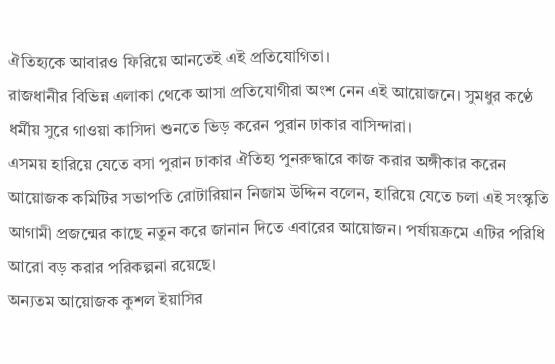ঐতিহ্যকে আবারও ফিরিয়ে আনতেই এই প্রতিযোগিতা।
রাজধানীর বিভিন্ন এলাকা থেকে আসা প্রতিযোগীরা অংশ নেন এই আয়োজনে। সুমধুর কণ্ঠে ধর্মীয় সুরে গাওয়া কাসিদা শুনতে ভিড় করেন পুরান ঢাকার বাসিন্দারা।
এসময় হারিয়ে যেতে বসা পুরান ঢাকার ঐতিহ্য পুনরুদ্ধারে কাজ করার অঙ্গীকার করেন আয়োজক কমিটির সভাপতি রোটারিয়ান নিজাম উদ্দিন বলেন, হারিয়ে যেতে চলা এই সংস্কৃতি আগামী প্রজন্মের কাছে নতুন করে জানান দিতে এবারের আয়োজন। পর্যায়ক্রমে এটির পরিধি আরো বড় করার পরিকল্পনা রয়েছে।
অন্যতম আয়োজক কুশল ইয়াসির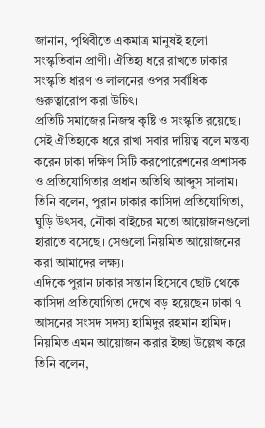জানান, পৃথিবীতে একমাত্র মানুষই হলো সংস্কৃতিবান প্রাণী। ঐতিহ্য ধরে রাখতে ঢাকার সংস্কৃতি ধারণ ও লালনের ওপর সর্বাধিক গুরুত্বারোপ করা উচিৎ।
প্রতিটি সমাজের নিজস্ব কৃষ্টি ও সংস্কৃতি রয়েছে। সেই ঐতিহ্যকে ধরে রাখা সবার দায়িত্ব বলে মন্তব্য করেন ঢাকা দক্ষিণ সিটি করপোরেশনের প্রশাসক ও প্রতিযোগিতার প্রধান অতিথি আব্দুস সালাম। তিনি বলেন, পুরান ঢাকার কাসিদা প্রতিযোগিতা, ঘুড়ি উৎসব, নৌকা বাইচের মতো আয়োজনগুলো হারাতে বসেছে। সেগুলো নিয়মিত আয়োজনের করা আমাদের লক্ষ্য।
এদিকে পুরান ঢাকার সন্তান হিসেবে ছোট থেকে কাসিদা প্রতিযোগিতা দেখে বড় হয়েছেন ঢাকা ৭ আসনের সংসদ সদস্য হামিদুর রহমান হামিদ। নিয়মিত এমন আয়োজন করার ইচ্ছা উল্লেখ করে তিনি বলেন,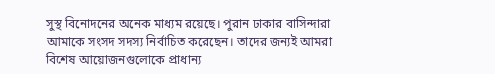সুস্থ বিনোদনের অনেক মাধ্যম রয়েছে। পুরান ঢাকার বাসিন্দারা আমাকে সংসদ সদস্য নির্বাচিত করেছেন। তাদের জন্যই আমরা বিশেষ আয়োজনগুলোকে প্রাধান্য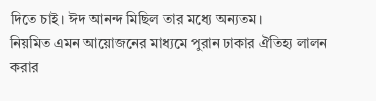দিতে চাই। ঈদ আনন্দ মিছিল তার মধ্যে অন্যতম।
নিয়মিত এমন আয়োজনের মাধ্যমে পুরান ঢাকার ঐতিহ্য লালন করার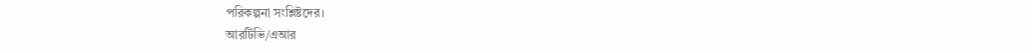পরিকল্পনা সংশ্লিষ্টদের।
আরটিভি/এআর